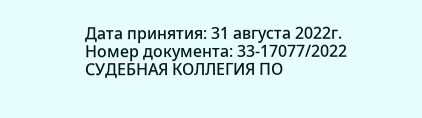Дата принятия: 31 августа 2022г.
Номер документа: 33-17077/2022
СУДЕБНАЯ КОЛЛЕГИЯ ПО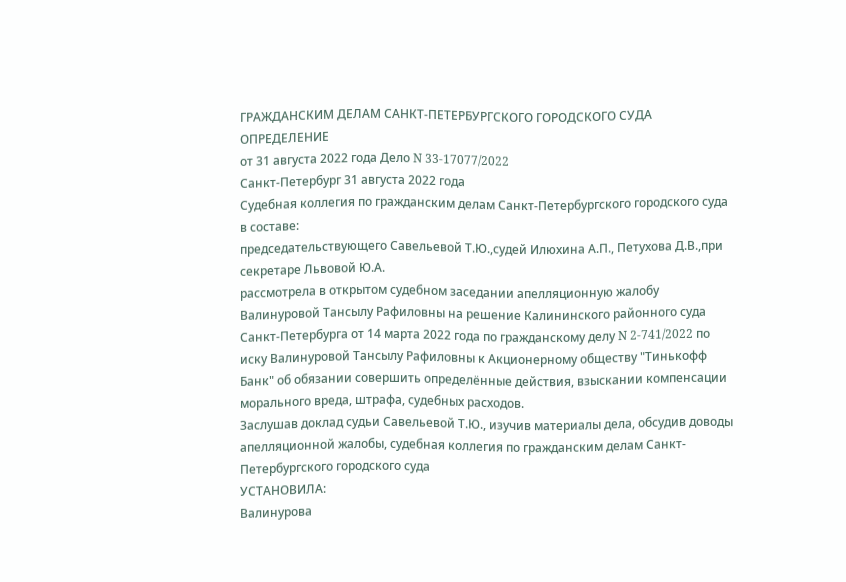ГРАЖДАНСКИМ ДЕЛАМ САНКТ-ПЕТЕРБУРГСКОГО ГОРОДСКОГО СУДА
ОПРЕДЕЛЕНИЕ
от 31 августа 2022 года Дело N 33-17077/2022
Санкт-Петербург 31 августа 2022 года
Судебная коллегия по гражданским делам Санкт-Петербургского городского суда в составе:
председательствующего Савельевой Т.Ю.,судей Илюхина А.П., Петухова Д.В.,при секретаре Львовой Ю.А.
рассмотрела в открытом судебном заседании апелляционную жалобу Валинуровой Тансылу Рафиловны на решение Калининского районного суда Санкт-Петербурга от 14 марта 2022 года по гражданскому делу N 2-741/2022 по иску Валинуровой Тансылу Рафиловны к Акционерному обществу "Тинькофф Банк" об обязании совершить определённые действия, взыскании компенсации морального вреда, штрафа, судебных расходов.
Заслушав доклад судьи Савельевой Т.Ю., изучив материалы дела, обсудив доводы апелляционной жалобы, судебная коллегия по гражданским делам Санкт-Петербургского городского суда
УСТАНОВИЛА:
Валинурова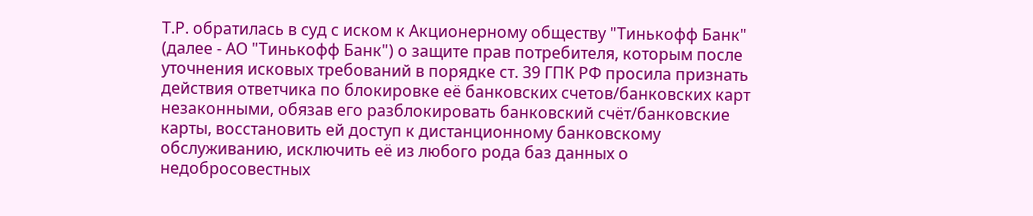Т.Р. обратилась в суд с иском к Акционерному обществу "Тинькофф Банк" (далее - АО "Тинькофф Банк") о защите прав потребителя, которым после уточнения исковых требований в порядке ст. 39 ГПК РФ просила признать действия ответчика по блокировке её банковских счетов/банковских карт незаконными, обязав его разблокировать банковский счёт/банковские карты, восстановить ей доступ к дистанционному банковскому обслуживанию, исключить её из любого рода баз данных о недобросовестных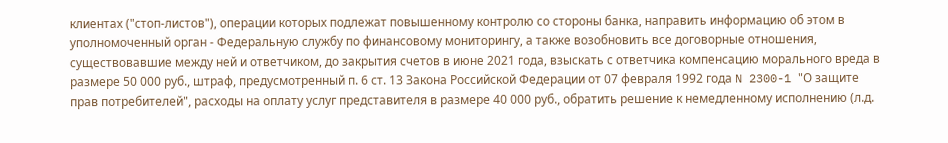клиентах ("стоп-листов"), операции которых подлежат повышенному контролю со стороны банка, направить информацию об этом в уполномоченный орган - Федеральную службу по финансовому мониторингу, а также возобновить все договорные отношения, существовавшие между ней и ответчиком, до закрытия счетов в июне 2021 года, взыскать с ответчика компенсацию морального вреда в размере 50 000 руб., штраф, предусмотренный п. 6 ст. 13 Закона Российской Федерации от 07 февраля 1992 года N 2300-1 "О защите прав потребителей", расходы на оплату услуг представителя в размере 40 000 руб., обратить решение к немедленному исполнению (л.д.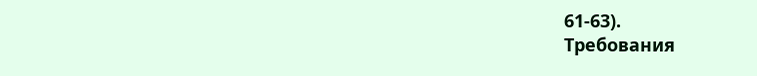61-63).
Требования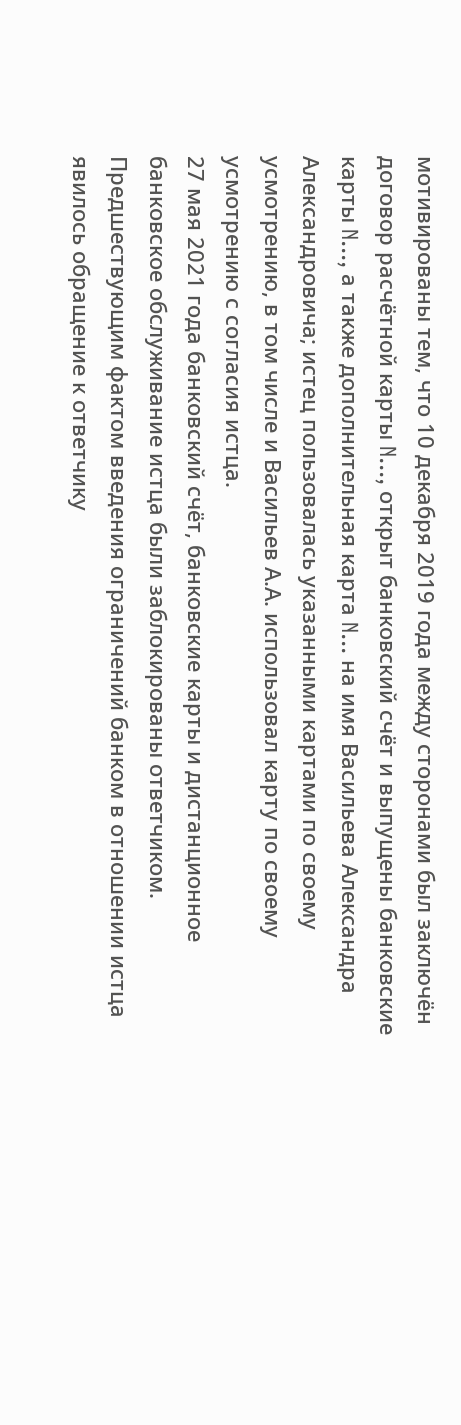мотивированы тем, что 10 декабря 2019 года между сторонами был заключён договор расчётной карты N..., открыт банковский счёт и выпущены банковские карты N..., а также дополнительная карта N... на имя Васильева Александра Александровича; истец пользовалась указанными картами по своему усмотрению, в том числе и Васильев А.А. использовал карту по своему усмотрению с согласия истца.
27 мая 2021 года банковский счёт, банковские карты и дистанционное банковское обслуживание истца были заблокированы ответчиком.
Предшествующим фактом введения ограничений банком в отношении истца явилось обращение к ответчику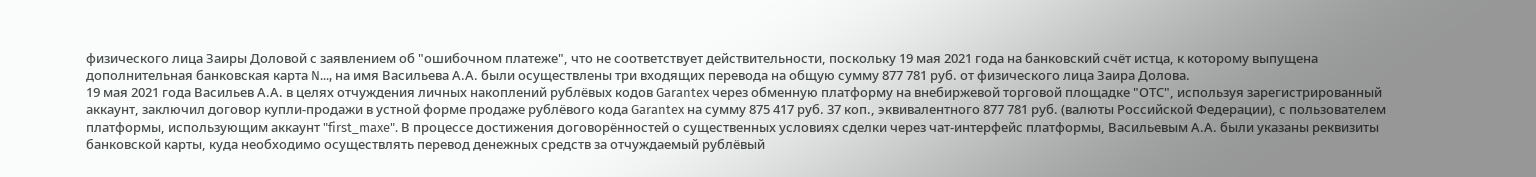физического лица Заиры Доловой с заявлением об "ошибочном платеже", что не соответствует действительности, поскольку 19 мая 2021 года на банковский счёт истца, к которому выпущена дополнительная банковская карта N..., на имя Васильева А.А. были осуществлены три входящих перевода на общую сумму 877 781 руб. от физического лица Заира Долова.
19 мая 2021 года Васильев А.А. в целях отчуждения личных накоплений рублёвых кодов Garantex через обменную платформу на внебиржевой торговой площадке "ОТС", используя зарегистрированный аккаунт, заключил договор купли-продажи в устной форме продаже рублёвого кода Garantex на сумму 875 417 руб. 37 коп., эквивалентного 877 781 руб. (валюты Российской Федерации), с пользователем платформы, использующим аккаунт "first_maxe". В процессе достижения договорённостей о существенных условиях сделки через чат-интерфейс платформы, Васильевым А.А. были указаны реквизиты банковской карты, куда необходимо осуществлять перевод денежных средств за отчуждаемый рублёвый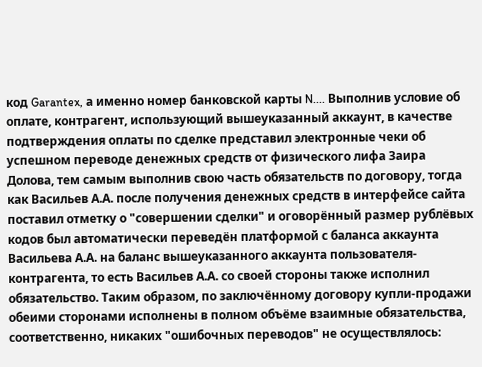код Garantex, а именно номер банковской карты N.... Выполнив условие об оплате, контрагент, использующий вышеуказанный аккаунт, в качестве подтверждения оплаты по сделке представил электронные чеки об успешном переводе денежных средств от физического лифа Заира Долова, тем самым выполнив свою часть обязательств по договору, тогда как Васильев А.А. после получения денежных средств в интерфейсе сайта поставил отметку о "совершении сделки" и оговорённый размер рублёвых кодов был автоматически переведён платформой с баланса аккаунта Васильева А.А. на баланс вышеуказанного аккаунта пользователя-контрагента, то есть Васильев А.А. со своей стороны также исполнил обязательство. Таким образом, по заключённому договору купли-продажи обеими сторонами исполнены в полном объёме взаимные обязательства, соответственно, никаких "ошибочных переводов" не осуществлялось: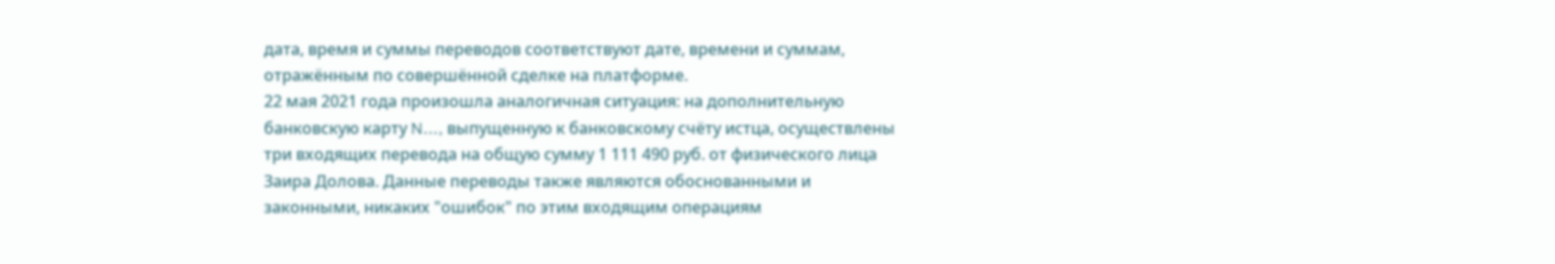дата, время и суммы переводов соответствуют дате, времени и суммам, отражённым по совершённой сделке на платформе.
22 мая 2021 года произошла аналогичная ситуация: на дополнительную банковскую карту N..., выпущенную к банковскому счёту истца, осуществлены три входящих перевода на общую сумму 1 111 490 руб. от физического лица Заира Долова. Данные переводы также являются обоснованными и законными, никаких "ошибок" по этим входящим операциям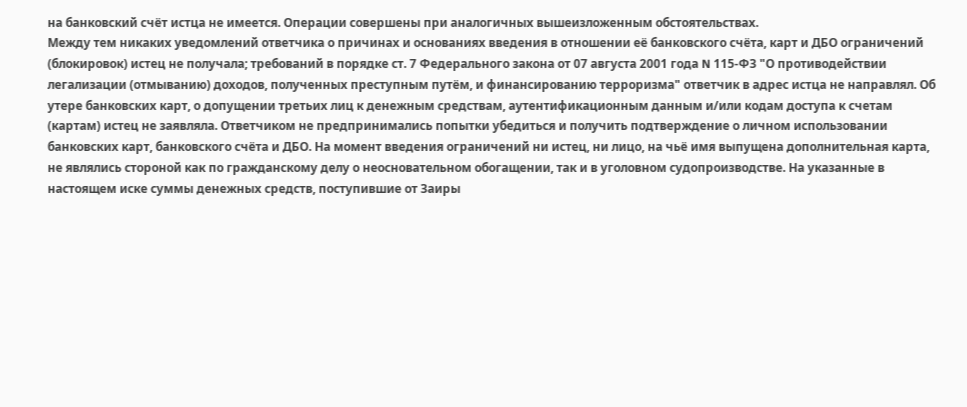на банковский счёт истца не имеется. Операции совершены при аналогичных вышеизложенным обстоятельствах.
Между тем никаких уведомлений ответчика о причинах и основаниях введения в отношении её банковского счёта, карт и ДБО ограничений (блокировок) истец не получала; требований в порядке ст. 7 Федерального закона от 07 августа 2001 года N 115-ФЗ "О противодействии легализации (отмыванию) доходов, полученных преступным путём, и финансированию терроризма" ответчик в адрес истца не направлял. Об утере банковских карт, о допущении третьих лиц к денежным средствам, аутентификационным данным и/или кодам доступа к счетам (картам) истец не заявляла. Ответчиком не предпринимались попытки убедиться и получить подтверждение о личном использовании банковских карт, банковского счёта и ДБО. На момент введения ограничений ни истец, ни лицо, на чьё имя выпущена дополнительная карта, не являлись стороной как по гражданскому делу о неосновательном обогащении, так и в уголовном судопроизводстве. На указанные в настоящем иске суммы денежных средств, поступившие от Заиры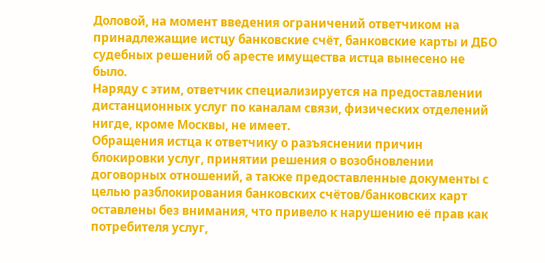Доловой, на момент введения ограничений ответчиком на принадлежащие истцу банковские счёт, банковские карты и ДБО судебных решений об аресте имущества истца вынесено не было.
Наряду с этим, ответчик специализируется на предоставлении дистанционных услуг по каналам связи, физических отделений нигде, кроме Москвы, не имеет.
Обращения истца к ответчику о разъяснении причин блокировки услуг, принятии решения о возобновлении договорных отношений, а также предоставленные документы с целью разблокирования банковских счётов/банковских карт оставлены без внимания, что привело к нарушению её прав как потребителя услуг,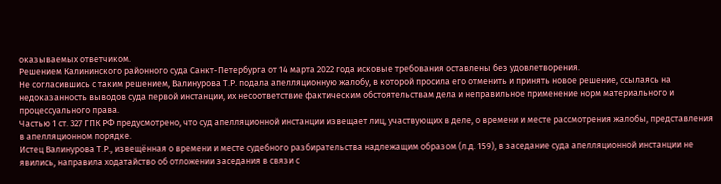оказываемых ответчиком.
Решением Калининского районного суда Санкт-Петербурга от 14 марта 2022 года исковые требования оставлены без удовлетворения.
Не согласившись с таким решением, Валинурова Т.Р. подала апелляционную жалобу, в которой просила его отменить и принять новое решение, ссылаясь на недоказанность выводов суда первой инстанции, их несоответствие фактическим обстоятельствам дела и неправильное применение норм материального и процессуального права.
Частью 1 ст. 327 ГПК РФ предусмотрено, что суд апелляционной инстанции извещает лиц, участвующих в деле, о времени и месте рассмотрения жалобы, представления в апелляционном порядке.
Истец Валинурова Т.Р., извещённая о времени и месте судебного разбирательства надлежащим образом (л.д. 159), в заседание суда апелляционной инстанции не явились, направила ходатайство об отложении заседания в связи с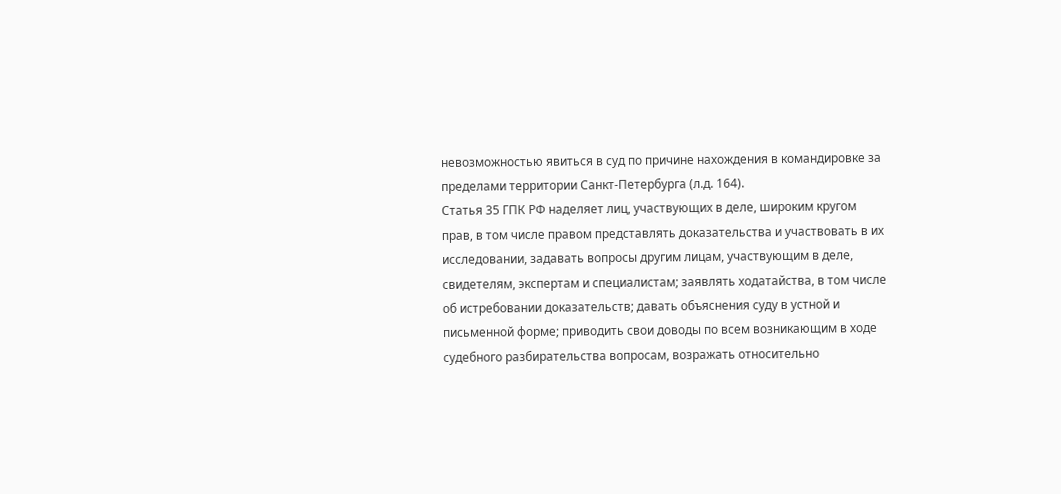невозможностью явиться в суд по причине нахождения в командировке за пределами территории Санкт-Петербурга (л.д. 164).
Статья 35 ГПК РФ наделяет лиц, участвующих в деле, широким кругом прав, в том числе правом представлять доказательства и участвовать в их исследовании, задавать вопросы другим лицам, участвующим в деле, свидетелям, экспертам и специалистам; заявлять ходатайства, в том числе об истребовании доказательств; давать объяснения суду в устной и письменной форме; приводить свои доводы по всем возникающим в ходе судебного разбирательства вопросам, возражать относительно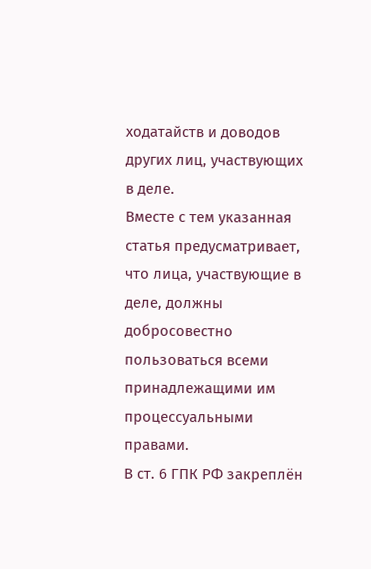ходатайств и доводов других лиц, участвующих в деле.
Вместе с тем указанная статья предусматривает, что лица, участвующие в деле, должны добросовестно пользоваться всеми принадлежащими им процессуальными правами.
В ст. 6 ГПК РФ закреплён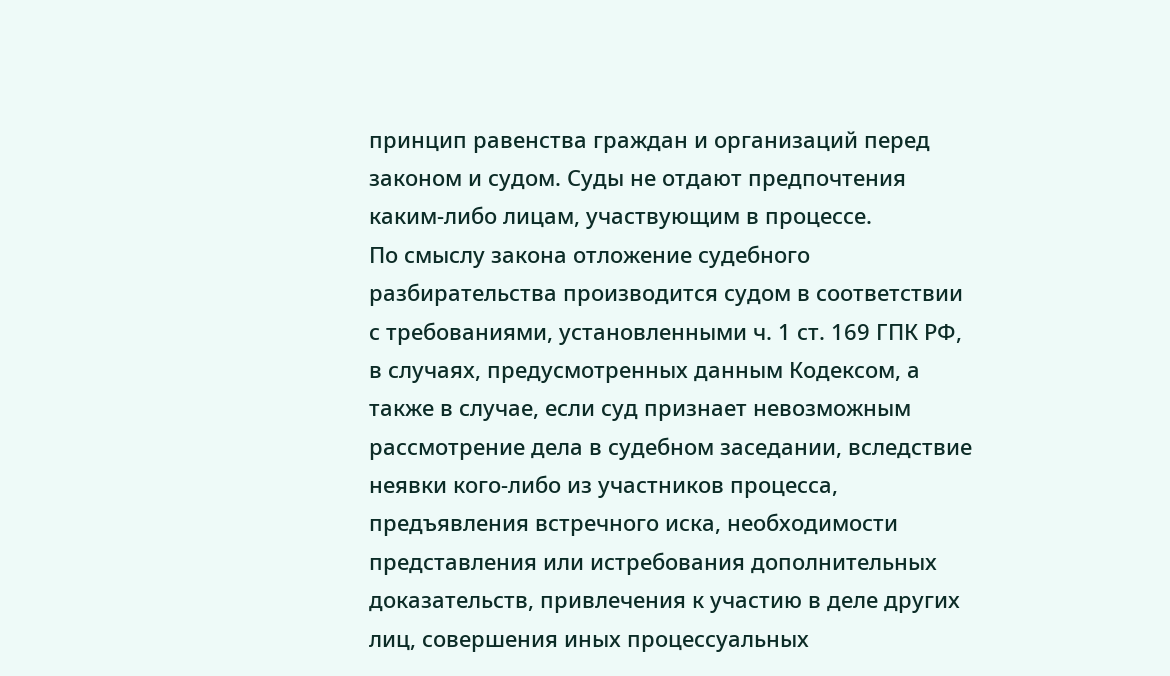принцип равенства граждан и организаций перед законом и судом. Суды не отдают предпочтения каким-либо лицам, участвующим в процессе.
По смыслу закона отложение судебного разбирательства производится судом в соответствии с требованиями, установленными ч. 1 ст. 169 ГПК РФ, в случаях, предусмотренных данным Кодексом, а также в случае, если суд признает невозможным рассмотрение дела в судебном заседании, вследствие неявки кого-либо из участников процесса, предъявления встречного иска, необходимости представления или истребования дополнительных доказательств, привлечения к участию в деле других лиц, совершения иных процессуальных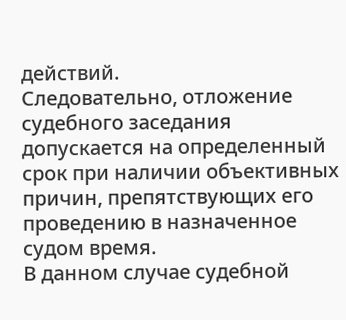действий.
Следовательно, отложение судебного заседания допускается на определенный срок при наличии объективных причин, препятствующих его проведению в назначенное судом время.
В данном случае судебной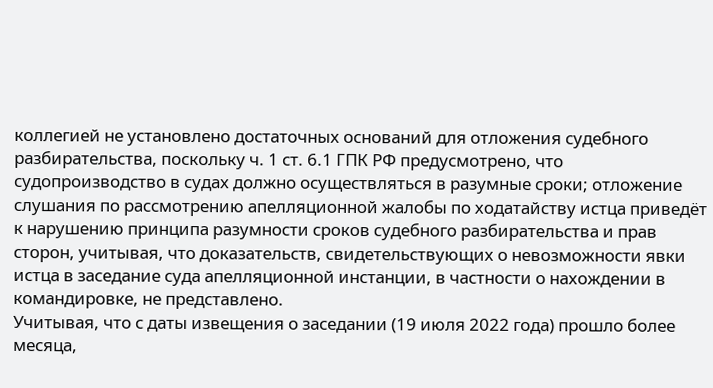коллегией не установлено достаточных оснований для отложения судебного разбирательства, поскольку ч. 1 ст. 6.1 ГПК РФ предусмотрено, что судопроизводство в судах должно осуществляться в разумные сроки; отложение слушания по рассмотрению апелляционной жалобы по ходатайству истца приведёт к нарушению принципа разумности сроков судебного разбирательства и прав сторон, учитывая, что доказательств, свидетельствующих о невозможности явки истца в заседание суда апелляционной инстанции, в частности о нахождении в командировке, не представлено.
Учитывая, что с даты извещения о заседании (19 июля 2022 года) прошло более месяца,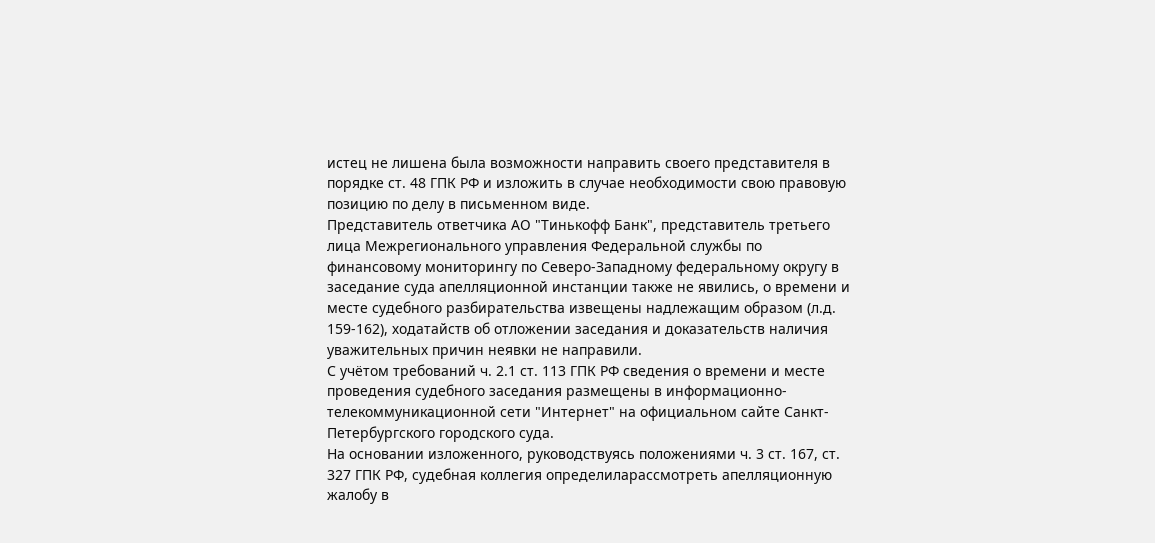истец не лишена была возможности направить своего представителя в порядке ст. 48 ГПК РФ и изложить в случае необходимости свою правовую позицию по делу в письменном виде.
Представитель ответчика АО "Тинькофф Банк", представитель третьего лица Межрегионального управления Федеральной службы по финансовому мониторингу по Северо-Западному федеральному округу в заседание суда апелляционной инстанции также не явились, о времени и месте судебного разбирательства извещены надлежащим образом (л.д. 159-162), ходатайств об отложении заседания и доказательств наличия уважительных причин неявки не направили.
С учётом требований ч. 2.1 ст. 113 ГПК РФ сведения о времени и месте проведения судебного заседания размещены в информационно-телекоммуникационной сети "Интернет" на официальном сайте Санкт-Петербургского городского суда.
На основании изложенного, руководствуясь положениями ч. 3 ст. 167, ст. 327 ГПК РФ, судебная коллегия определиларассмотреть апелляционную жалобу в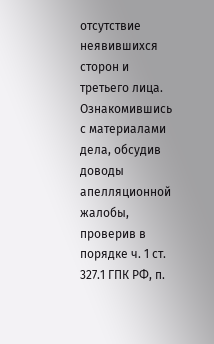отсутствие неявившихся сторон и третьего лица.
Ознакомившись с материалами дела, обсудив доводы апелляционной жалобы, проверив в порядке ч. 1 ст. 327.1 ГПК РФ, п.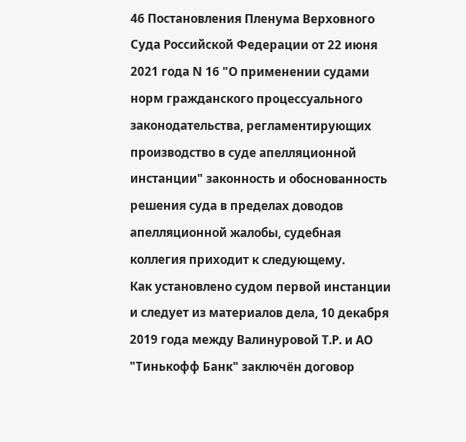46 Постановления Пленума Верховного Суда Российской Федерации от 22 июня 2021 года N 16 "О применении судами норм гражданского процессуального законодательства, регламентирующих производство в суде апелляционной инстанции" законность и обоснованность решения суда в пределах доводов апелляционной жалобы, судебная коллегия приходит к следующему.
Как установлено судом первой инстанции и следует из материалов дела, 10 декабря 2019 года между Валинуровой Т.Р. и АО "Тинькофф Банк" заключён договор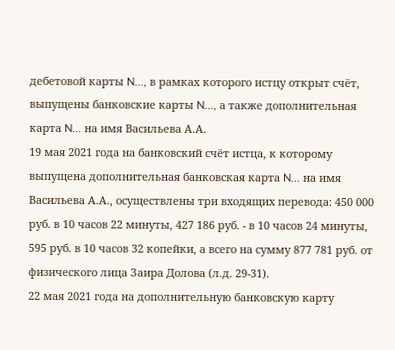дебетовой карты N..., в рамках которого истцу открыт счёт, выпущены банковские карты N..., а также дополнительная карта N... на имя Васильева А.А.
19 мая 2021 года на банковский счёт истца, к которому выпущена дополнительная банковская карта N... на имя Васильева А.А., осуществлены три входящих перевода: 450 000 руб. в 10 часов 22 минуты, 427 186 руб. - в 10 часов 24 минуты, 595 руб. в 10 часов 32 копейки, а всего на сумму 877 781 руб. от физического лица Заира Долова (л.д. 29-31).
22 мая 2021 года на дополнительную банковскую карту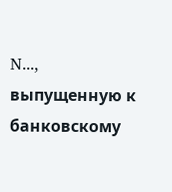N..., выпущенную к банковскому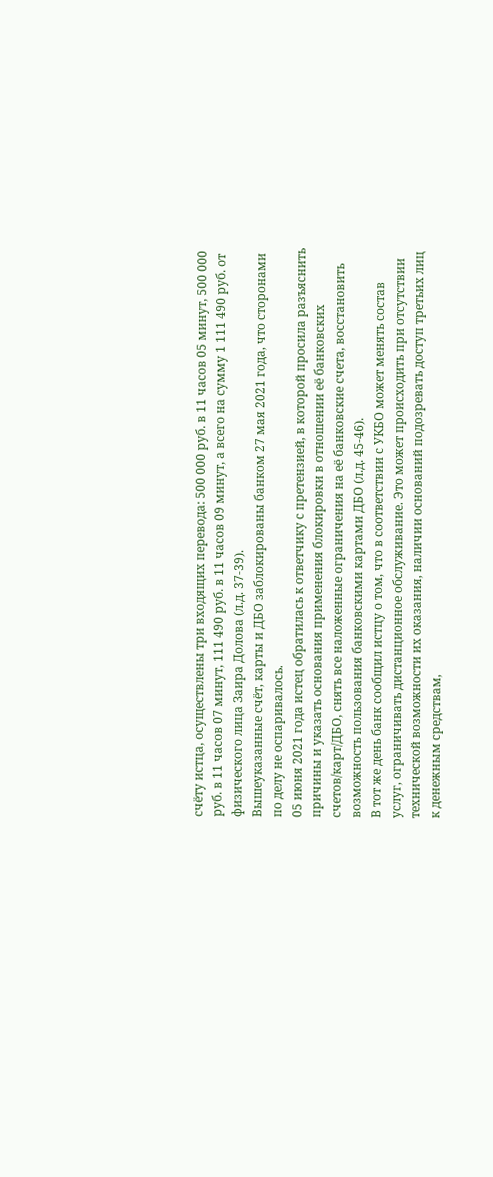счёту истца, осуществлены три входящих перевода: 500 000 руб. в 11 часов 05 минут, 500 000 руб. в 11 часов 07 минут, 111 490 руб. в 11 часов 09 минут, а всего на сумму 1 111 490 руб. от физического лица Заира Долова (л.д. 37-39).
Вышеуказанные счёт, карты и ДБО заблокированы банком 27 мая 2021 года, что сторонами по делу не оспаривалось.
05 июня 2021 года истец обратилась к ответчику с претензией, в которой просила разъяснить причины и указать основания применения блокировки в отношении её банковских счетов/карт/ДБО, снять все наложенные ограничения на её банковские счета, восстановить возможность пользования банковскими картами ДБО (л.д. 45-46).
В тот же день банк сообщил истцу о том, что в соответствии с УКБО может менять состав услуг, ограничивать дистанционное обслуживание. Это может происходить при отсутствии технической возможности их оказания, наличии оснований подозревать доступ третьих лиц к денежным средствам,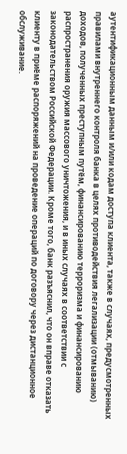аутентификационным данным и/или кодам доступа клиента, также в случаях, предусмотренных правилами внутреннего контроля банка в целях противодействия легализации (отмыванию) доходов, полученных преступным путём, финансированию терроризма и финансированию распространения оружия массового уничтожения, и в иных случаях в соответствии с законодательством Российской Федерации. Кроме того, банк разъяснил, что он вправе отказать клиенту в приёме распоряжений на проведение операций по договору через дистанционное обслуживание.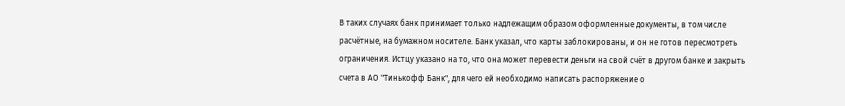В таких случаях банк принимает только надлежащим образом оформленные документы, в том числе расчётные, на бумажном носителе. Банк указал, что карты заблокированы, и он не готов пересмотреть ограничения. Истцу указано на то, что она может перевести деньги на свой счёт в другом банке и закрыть счета в АО "Тинькофф Банк", для чего ей необходимо написать распоряжение о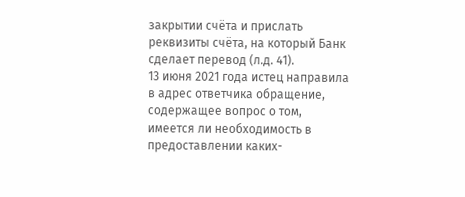закрытии счёта и прислать реквизиты счёта, на который Банк сделает перевод (л.д. 41).
13 июня 2021 года истец направила в адрес ответчика обращение, содержащее вопрос о том, имеется ли необходимость в предоставлении каких-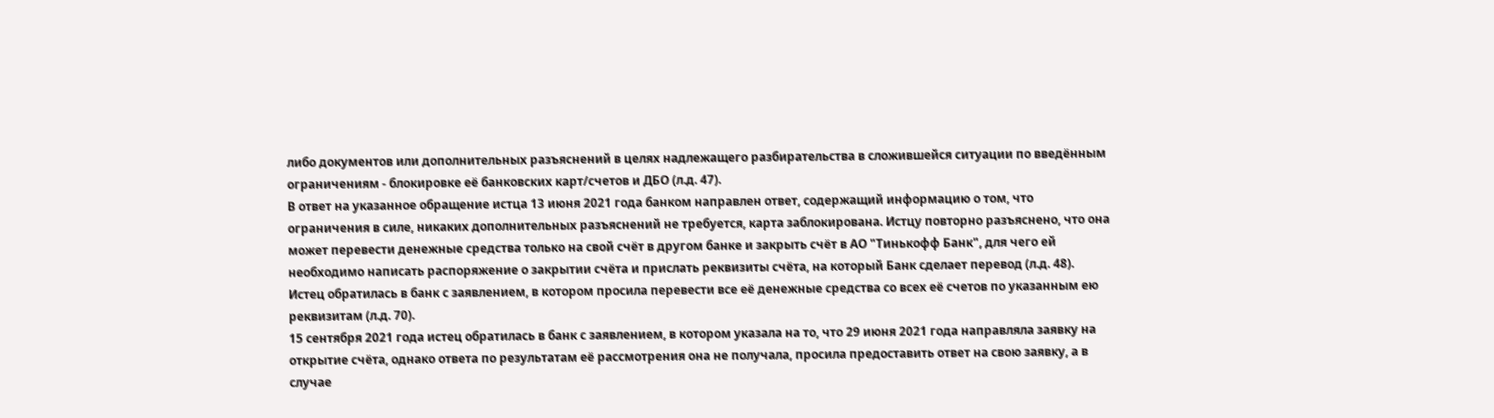либо документов или дополнительных разъяснений в целях надлежащего разбирательства в сложившейся ситуации по введённым ограничениям - блокировке её банковских карт/счетов и ДБО (л.д. 47).
В ответ на указанное обращение истца 13 июня 2021 года банком направлен ответ, содержащий информацию о том, что ограничения в силе, никаких дополнительных разъяснений не требуется, карта заблокирована. Истцу повторно разъяснено, что она может перевести денежные средства только на свой счёт в другом банке и закрыть счёт в АО "Тинькофф Банк", для чего ей необходимо написать распоряжение о закрытии счёта и прислать реквизиты счёта, на который Банк сделает перевод (л.д. 48).
Истец обратилась в банк с заявлением, в котором просила перевести все её денежные средства со всех её счетов по указанным ею реквизитам (л.д. 70).
15 сентября 2021 года истец обратилась в банк с заявлением, в котором указала на то, что 29 июня 2021 года направляла заявку на открытие счёта, однако ответа по результатам её рассмотрения она не получала, просила предоставить ответ на свою заявку, а в случае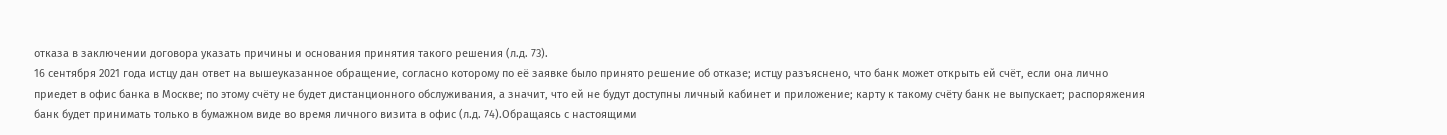отказа в заключении договора указать причины и основания принятия такого решения (л.д. 73).
16 сентября 2021 года истцу дан ответ на вышеуказанное обращение, согласно которому по её заявке было принято решение об отказе; истцу разъяснено, что банк может открыть ей счёт, если она лично приедет в офис банка в Москве; по этому счёту не будет дистанционного обслуживания, а значит, что ей не будут доступны личный кабинет и приложение; карту к такому счёту банк не выпускает; распоряжения банк будет принимать только в бумажном виде во время личного визита в офис (л.д. 74).Обращаясь с настоящими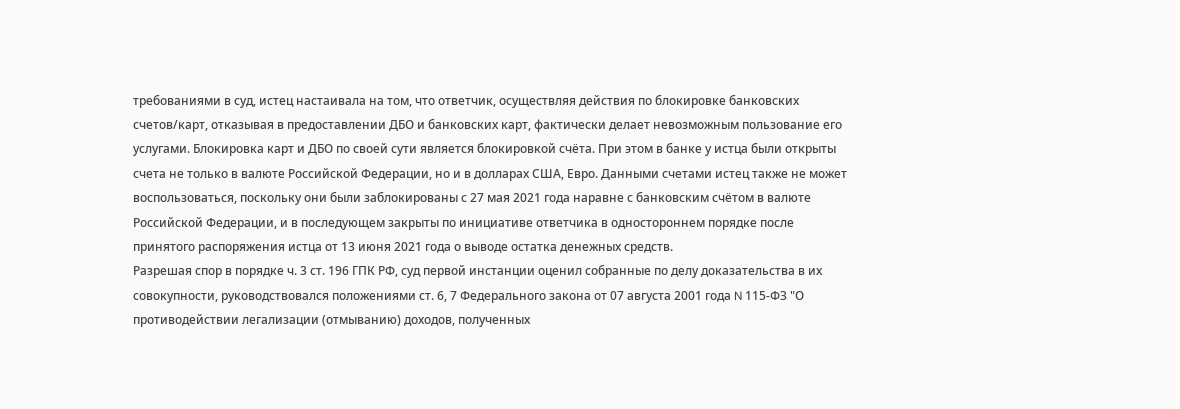требованиями в суд, истец настаивала на том, что ответчик, осуществляя действия по блокировке банковских счетов/карт, отказывая в предоставлении ДБО и банковских карт, фактически делает невозможным пользование его услугами. Блокировка карт и ДБО по своей сути является блокировкой счёта. При этом в банке у истца были открыты счета не только в валюте Российской Федерации, но и в долларах США, Евро. Данными счетами истец также не может воспользоваться, поскольку они были заблокированы с 27 мая 2021 года наравне с банковским счётом в валюте Российской Федерации, и в последующем закрыты по инициативе ответчика в одностороннем порядке после принятого распоряжения истца от 13 июня 2021 года о выводе остатка денежных средств.
Разрешая спор в порядке ч. 3 ст. 196 ГПК РФ, суд первой инстанции оценил собранные по делу доказательства в их совокупности, руководствовался положениями ст. 6, 7 Федерального закона от 07 августа 2001 года N 115-ФЗ "О противодействии легализации (отмыванию) доходов, полученных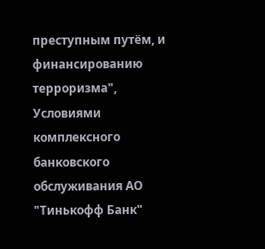преступным путём, и финансированию терроризма", Условиями комплексного банковского обслуживания АО "Тинькофф Банк"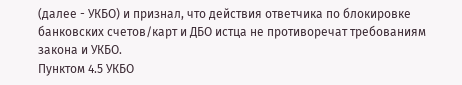(далее - УКБО) и признал, что действия ответчика по блокировке банковских счетов/карт и ДБО истца не противоречат требованиям закона и УКБО.
Пунктом 4.5 УКБО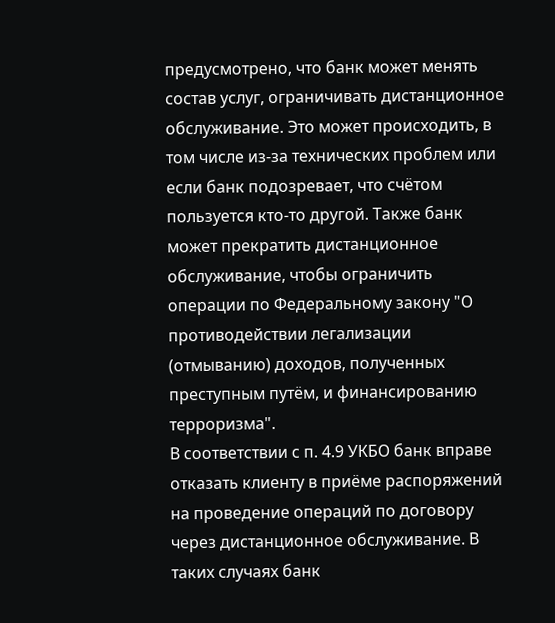предусмотрено, что банк может менять состав услуг, ограничивать дистанционное обслуживание. Это может происходить, в том числе из-за технических проблем или если банк подозревает, что счётом пользуется кто-то другой. Также банк может прекратить дистанционное обслуживание, чтобы ограничить операции по Федеральному закону "О противодействии легализации (отмыванию) доходов, полученных преступным путём, и финансированию терроризма".
В соответствии с п. 4.9 УКБО банк вправе отказать клиенту в приёме распоряжений на проведение операций по договору через дистанционное обслуживание. В таких случаях банк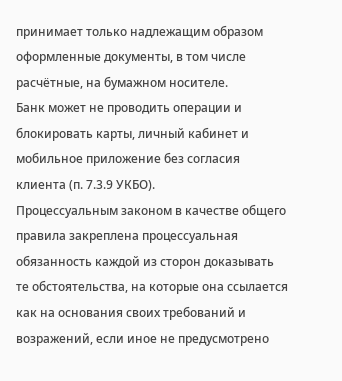принимает только надлежащим образом оформленные документы, в том числе расчётные, на бумажном носителе.
Банк может не проводить операции и блокировать карты, личный кабинет и мобильное приложение без согласия клиента (п. 7.3.9 УКБО).
Процессуальным законом в качестве общего правила закреплена процессуальная обязанность каждой из сторон доказывать те обстоятельства, на которые она ссылается как на основания своих требований и возражений, если иное не предусмотрено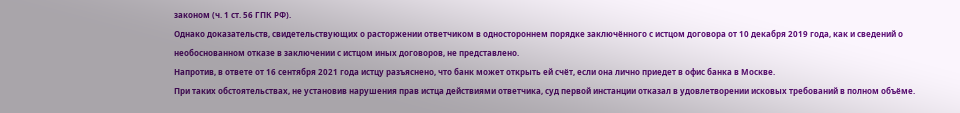законом (ч. 1 ст. 56 ГПК РФ).
Однако доказательств, свидетельствующих о расторжении ответчиком в одностороннем порядке заключённого с истцом договора от 10 декабря 2019 года, как и сведений о необоснованном отказе в заключении с истцом иных договоров, не представлено.
Напротив, в ответе от 16 сентября 2021 года истцу разъяснено, что банк может открыть ей счёт, если она лично приедет в офис банка в Москве.
При таких обстоятельствах, не установив нарушения прав истца действиями ответчика, суд первой инстанции отказал в удовлетворении исковых требований в полном объёме.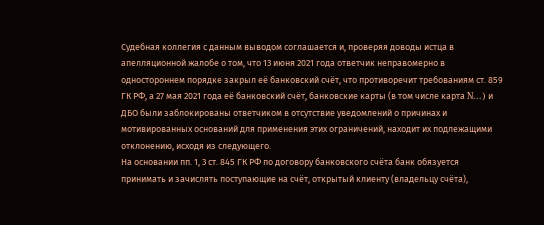Судебная коллегия с данным выводом соглашается и, проверяя доводы истца в апелляционной жалобе о том, что 13 июня 2021 года ответчик неправомерно в одностороннем порядке закрыл её банковский счёт, что противоречит требованиям ст. 859 ГК РФ, а 27 мая 2021 года её банковский счёт, банковские карты (в том числе карта N...) и ДБО были заблокированы ответчиком в отсутствие уведомлений о причинах и мотивированных оснований для применения этих ограничений, находит их подлежащими отклонению, исходя из следующего.
На основании пп. 1, 3 ст. 845 ГК РФ по договору банковского счёта банк обязуется принимать и зачислять поступающие на счёт, открытый клиенту (владельцу счёта),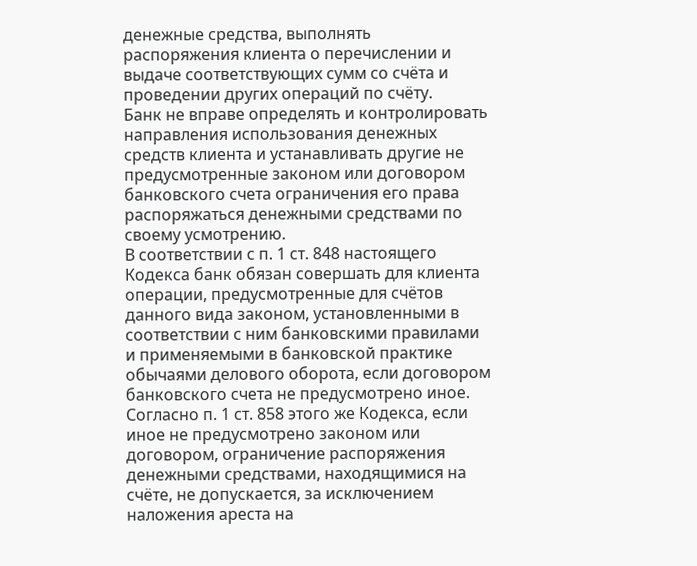денежные средства, выполнять распоряжения клиента о перечислении и выдаче соответствующих сумм со счёта и проведении других операций по счёту.
Банк не вправе определять и контролировать направления использования денежных средств клиента и устанавливать другие не предусмотренные законом или договором банковского счета ограничения его права распоряжаться денежными средствами по своему усмотрению.
В соответствии с п. 1 ст. 848 настоящего Кодекса банк обязан совершать для клиента операции, предусмотренные для счётов данного вида законом, установленными в соответствии с ним банковскими правилами и применяемыми в банковской практике обычаями делового оборота, если договором банковского счета не предусмотрено иное.
Согласно п. 1 ст. 858 этого же Кодекса, если иное не предусмотрено законом или договором, ограничение распоряжения денежными средствами, находящимися на счёте, не допускается, за исключением наложения ареста на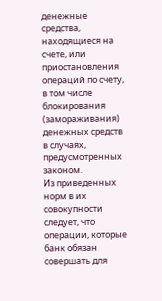денежные средства, находящиеся на счете, или приостановления операций по счету, в том числе блокирования (замораживания) денежных средств в случаях, предусмотренных законом.
Из приведенных норм в их совокупности следует, что операции, которые банк обязан совершать для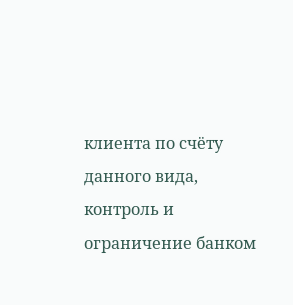клиента по счёту данного вида, контроль и ограничение банком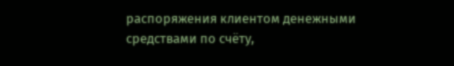распоряжения клиентом денежными средствами по счёту,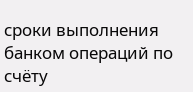сроки выполнения банком операций по счёту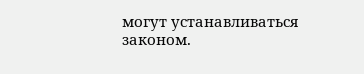могут устанавливаться законом.